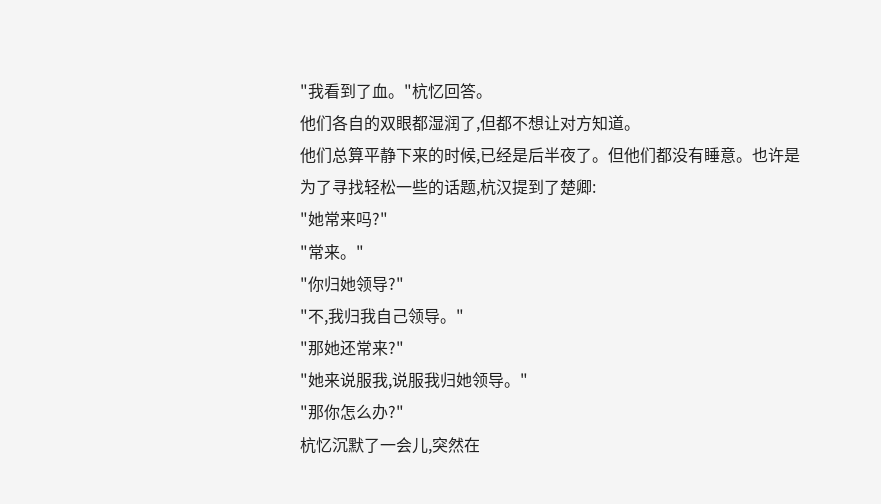"我看到了血。"杭忆回答。
他们各自的双眼都湿润了,但都不想让对方知道。
他们总算平静下来的时候,已经是后半夜了。但他们都没有睡意。也许是为了寻找轻松一些的话题,杭汉提到了楚卿:
"她常来吗?"
"常来。"
"你归她领导?"
"不,我归我自己领导。"
"那她还常来?"
"她来说服我,说服我归她领导。"
"那你怎么办?"
杭忆沉默了一会儿,突然在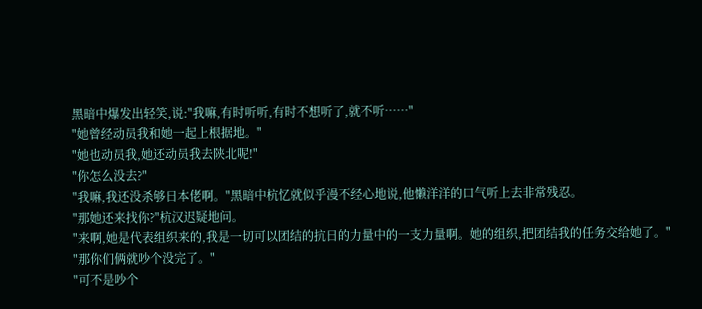黑暗中爆发出轻笑,说:"我嘛,有时听听,有时不想听了,就不听……"
"她曾经动员我和她一起上根据地。"
"她也动员我,她还动员我去陕北呢!"
"你怎么没去?"
"我嘛,我还没杀够日本佬啊。"黑暗中杭忆就似乎漫不经心地说,他懒洋洋的口气听上去非常残忍。
"那她还来找你?"杭汉迟疑地问。
"来啊,她是代表组织来的,我是一切可以团结的抗日的力量中的一支力量啊。她的组织,把团结我的任务交给她了。"
"那你们俩就吵个没完了。"
"可不是吵个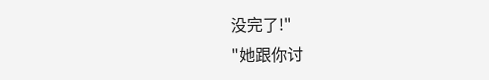没完了!"
"她跟你讨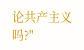论共产主义吗?"